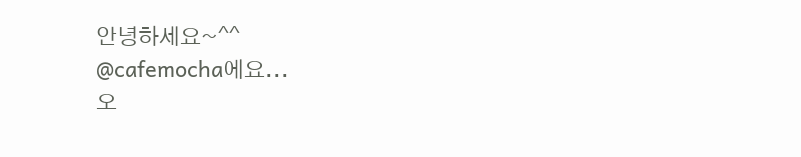안녕하세요~^^
@cafemocha에요...
오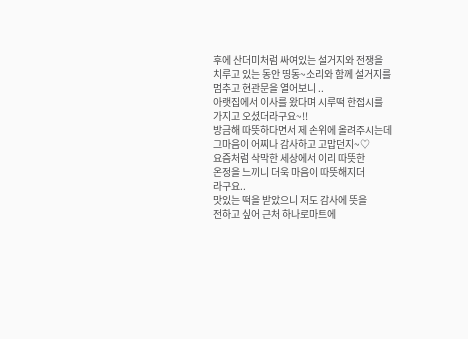후에 산더미처럼 싸여있는 설거지와 전쟁을
치루고 있는 동안 띵동~소리와 함께 설거지를
멈추고 현관문을 열어보니 ..
아랫집에서 이사를 왔다며 시루떡 한접시를
가지고 오셨더라구요~!!
방금해 따뜻하다면서 제 손위에 올려주시는데
그마음이 어찌나 감사하고 고맙던지~♡
요즘처럼 삭막한 세상에서 이리 따뜻한
온정을 느끼니 더욱 마음이 따뜻해지더
라구요..
맛있는 떡을 받았으니 저도 감사에 뜻을
전하고 싶어 근처 하나로마트에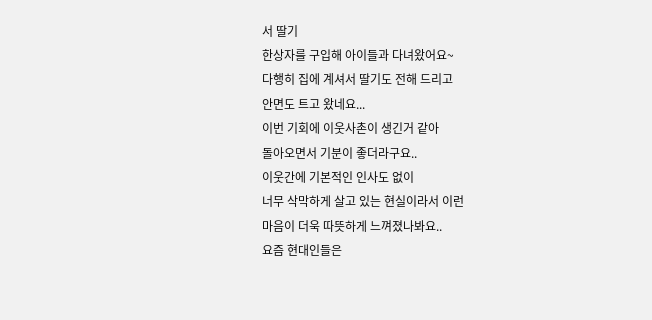서 딸기
한상자를 구입해 아이들과 다녀왔어요~
다행히 집에 계셔서 딸기도 전해 드리고
안면도 트고 왔네요...
이번 기회에 이웃사촌이 생긴거 같아
돌아오면서 기분이 좋더라구요..
이웃간에 기본적인 인사도 없이
너무 삭막하게 살고 있는 현실이라서 이런
마음이 더욱 따뜻하게 느껴졌나봐요..
요즘 현대인들은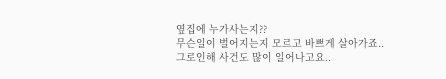옆집에 누가사는지??
무슨일이 벌어지는지 모르고 바쁘게 살아가죠..
그로인해 사건도 많이 일어나고요..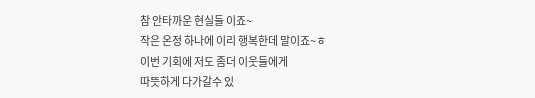참 안타까운 현실들 이죠~
작은 온정 하나에 이리 행복한데 말이죠~ㅎ
이번 기회에 저도 좀더 이웃들에게
따뜻하게 다가갈수 있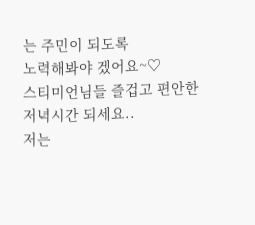는 주민이 되도록
노력해봐야 겠어요~♡
스티미언님들 즐겁고 편안한 저녁시간 되세요..
저는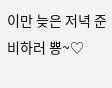이만 늦은 저녁 준비하러 뿅~♡